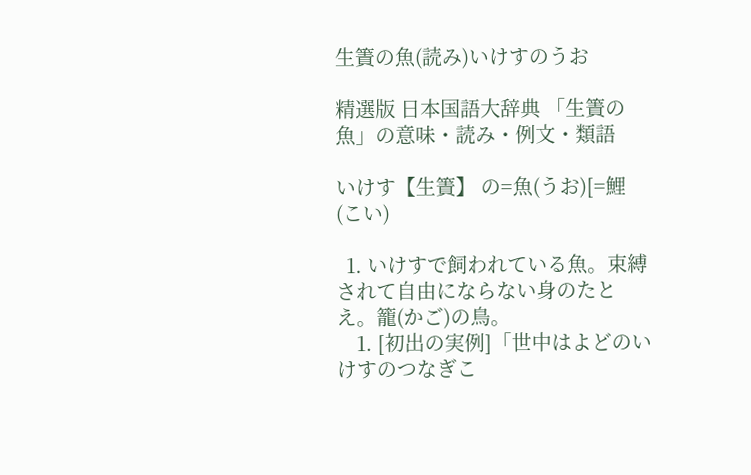生簀の魚(読み)いけすのうお

精選版 日本国語大辞典 「生簀の魚」の意味・読み・例文・類語

いけす【生簀】 の=魚(うお)[=鯉(こい)

  1. いけすで飼われている魚。束縛されて自由にならない身のたとえ。籠(かご)の鳥。
    1. [初出の実例]「世中はよどのいけすのつなぎこ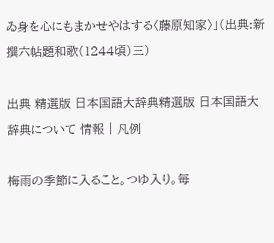ゐ身を心にもまかせやはする〈藤原知家〉」(出典:新撰六帖題和歌(1244頃)三)

出典 精選版 日本国語大辞典精選版 日本国語大辞典について 情報 | 凡例

梅雨の季節に入ること。つゆ入り。毎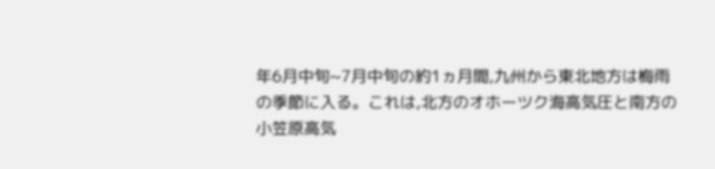年6月中旬~7月中旬の約1ヵ月間,九州から東北地方は梅雨の季節に入る。これは,北方のオホーツク海高気圧と南方の小笠原高気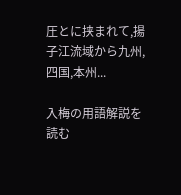圧とに挟まれて,揚子江流域から九州,四国,本州...

入梅の用語解説を読む